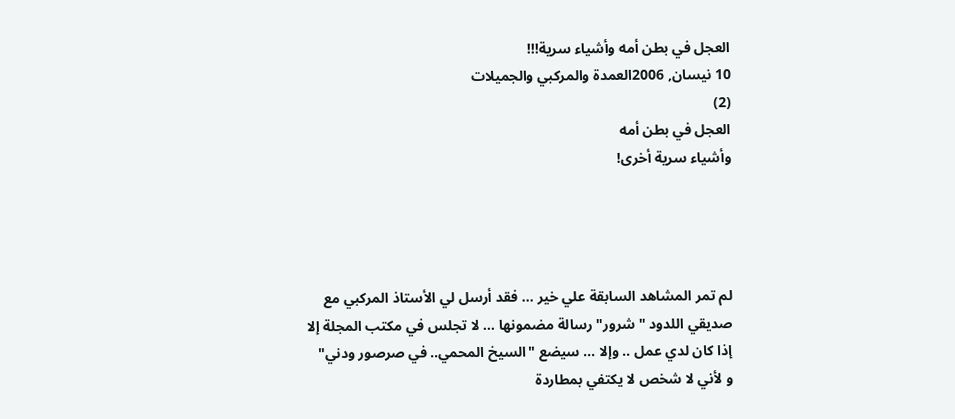العجل في بطن أمه وأشياء سرية!!!
10 نيسان, 2006العمدة والمركبي والجميلات
(2)
العجل في بطن أمه
وأشياء سرية أخرى!




لم تمر المشاهد السابقة علي خير ... فقد أرسل لي الأستاذ المركبي مع صديقي اللدود "شرور" رسالة مضمونها ... لا تجلس في مكتب المجلة إلا إذا كان لدي عمل .. وإلا ... سيضع "السيخ المحمي.. في صرصور ودني"
و لأني لا شخص لا يكتفي بمطاردة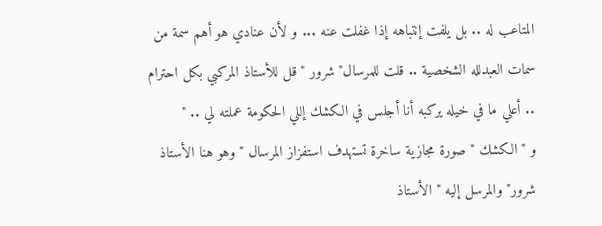المتاعب له .. بل يلفت إنتباهه إذا غفلت عنه ... و لأن عنادي هو أهم سمة من سمات العبدلله الشخصية .. قلت للمرسال"شرور " قل للأستاذ المركبي بكل احترام .. أعلي ما في خيله يركبه أنا أجلس في الكشك إللي الحكومة عملته لي .. "
و " الكشك " صورة مجازية ساخرة تستهدف استفزاز المرسال " وهو هنا الأستاذ شرور" والمرسل إليه " الأستاذ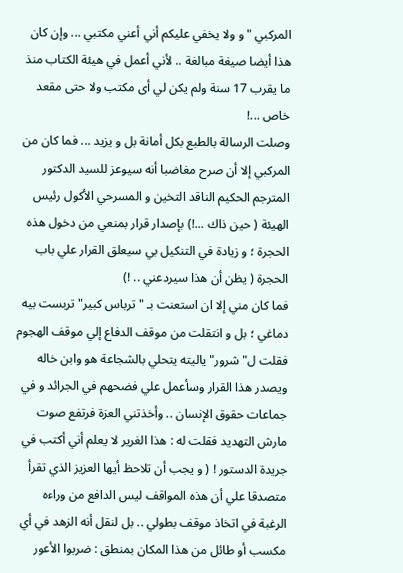المركبي " و ولا يخفي عليكم أني أعني مكتبي ... وإن كان هذا أيضا صيغة مبالغة .. لأني أعمل في هيئة الكتاب منذ ما يقرب 17 سنة ولم يكن لي أى مكتب ولا حتى مقعد خاص ...!
وصلت الرسالة بالطبع بكل أمانة بل و يزيد ... فما كان من المركبي إلا أن صرح مغاضبا أنه سيوعز للسيد الدكتور المترجم الحكيم الناقد التخين و المسرحي الأكول رئيس الهيئة ( حين ذاك ...!) بإصدار قرار بمنعي من دخول هذه الحجرة ؛ و زيادة في التنكيل بي سيعلق القرار علي باب الحجرة ( يظن أن هذا سيردعني .. !)
فما كان مني إلا ان استعنت بـ " ترباس كبير" تربست بيه دماغي ؛ بل و انتقلت من موقف الدفاع إلي موقف الهجوم فقلت ل"شرور" ياليته يتحلي بالشجاعة هو وابن خاله ويصدر هذا القرار وسأعمل علي فضحهم في الجرائد و في جماعات حقوق الإنسان .. وأخذتني العزة فرتفع صوت مارش التهديد فقلت له : هذا الغرير لا يعلم أني أكتب في جريدة الدستور ! ( و يجب أن تلاحظ أيها العزيز الذي تقرأ متصدقا علي أن هذه المواقف ليس الدافع من وراءه الرغبة في اتخاذ موقف بطولي .. بل لنقل أنه الزهد في أي مكسب أو طائل من هذا المكان بمنطق : ضربوا الأعور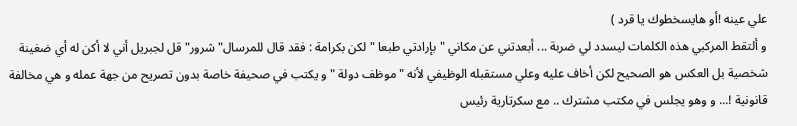علي عينه !أو هايسخطوك يا قرد )
و ألتقط المركبي هذه الكلمات ليسدد لي ضربة ... أبعدتني عن مكاني " بإرادتي طبعا " لكن بكرامة : فقد قال للمرسال" شرور" قل لجبريل أني لا أكن له أي ضغينة شخصية بل العكس هو الصحيح لكن أخاف عليه وعلي مستقبله الوظيفي لأنه "موظف دولة " و يكتب في صحيفة خاصة بدون تصريح من جهة عمله و هي مخالفة قانونية !... و وهو يجلس في مكتب مشترك .. مع سكرتارية رئيس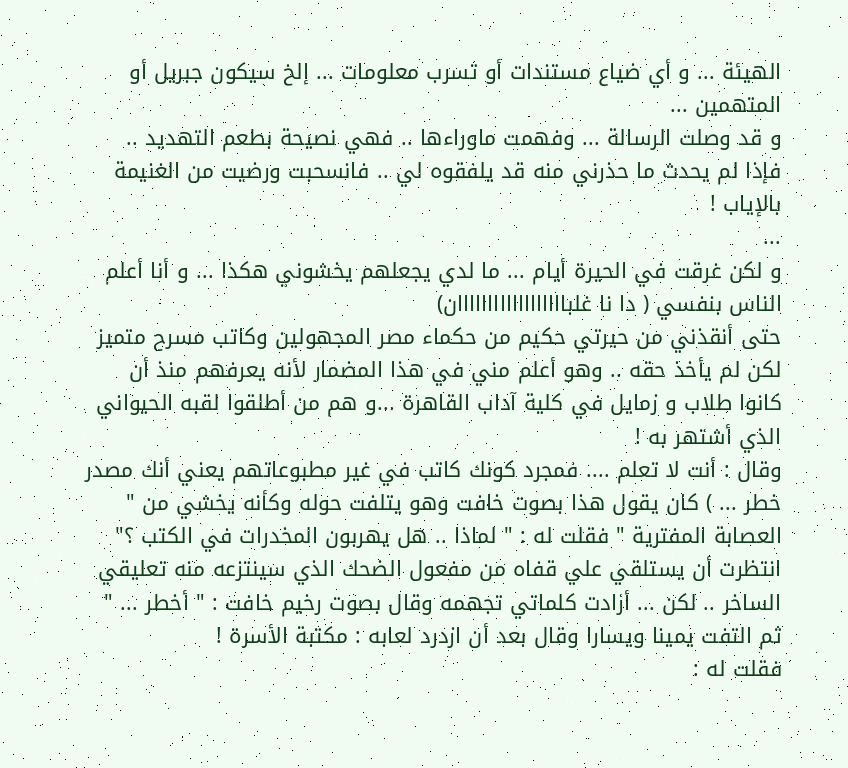الهيئة ... و أي ضياع مستندات أو تسرب معلومات ... إلخ سيكون جبريل أو المتهمين ...
و قد وصلت الرسالة ... وفهمت ماوراءها .. فهي نصيحة بطعم التهديد .. فإذا لم يحدث ما حذرني منه قد يلفقوه لي .. فانسحبت ورضيت من الغنيمة بالإياب !
...
و لكن غرقت في الحيرة أيام ... ما لدي يجعلهم يخشوني هكذا ... و أنا أعلم الناس بنفسي ( دا نا غلباااااااااااااااااان)
حتى أنقذني من حيرتي حكيم من حكماء مصر المجهولين وكاتب مسرح متميز لكن لم يأخذ حقه .. وهو أعلم مني في هذا المضمار لأنه يعرفهم منذ أن كانوا طلاب و زمايل في كلية آداب القاهرة ...و هم من أطلقوا لقبه الحيواني الذي أشتهر به !
وقال : أنت لا تعلم .... فمجرد كونك كاتب في غير مطبوعاتهم يعني أنك مصدر خطر ... ) كان يقول هذا بصوت خافت وهو يتلفت حوله وكأنه يخشي من " العصابة المفترية " فقلت له : " لماذا .. هل يهربون المخدرات في الكتب ؟" انتظرت أن يستلقي علي قفاه من مفعول الضحك الذي سينتزعه منه تعليقي الساخر .. لكن ... أزادت كلماتي تجهمه وقال بصوت رخيم خافت : " أخطر ... "
ثم التفت يمينا ويسارا وقال بعد أن ازدرد لعابه : مكتبة الأسرة !
فقلت له :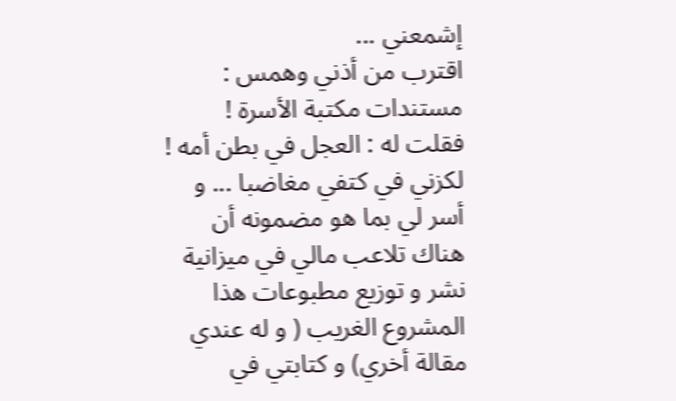إشمعني ...
اقترب من أذني وهمس : مستندات مكتبة الأسرة !
فقلت له : العجل في بطن أمه !
لكزني في كتفي مغاضبا ... و أسر لي بما هو مضمونه أن هناك تلاعب مالي في ميزانية نشر و توزيع مطبوعات هذا المشروع الغريب ( و له عندي مقالة أخري) و كتابتي في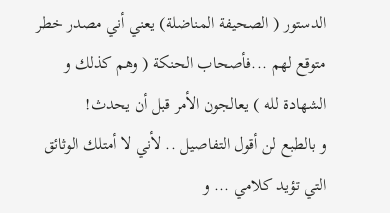الدستور ( الصحيفة المناضلة) يعني أني مصدر خطر متوقع لهم ...فأصحاب الحنكة ( وهم كذلك و الشهادة لله ) يعالجون الأمر قبل أن يحدث!
و بالطبع لن أقول التفاصيل .. لأني لا أمتلك الوثائق التي تؤيد كلامي ... و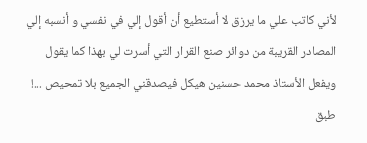لأني كاتب علي ما يرزق لا أستطيع أن أقول إلي في نفسي و أنسبه إلي المصادر القريبة من دوائر صنع القرار التي أسرت لي بهذا كما يقول ويفعل الأستاذ محمد حسنين هيكل فيصدقني الجميع بلا تمحيص ...!
طبق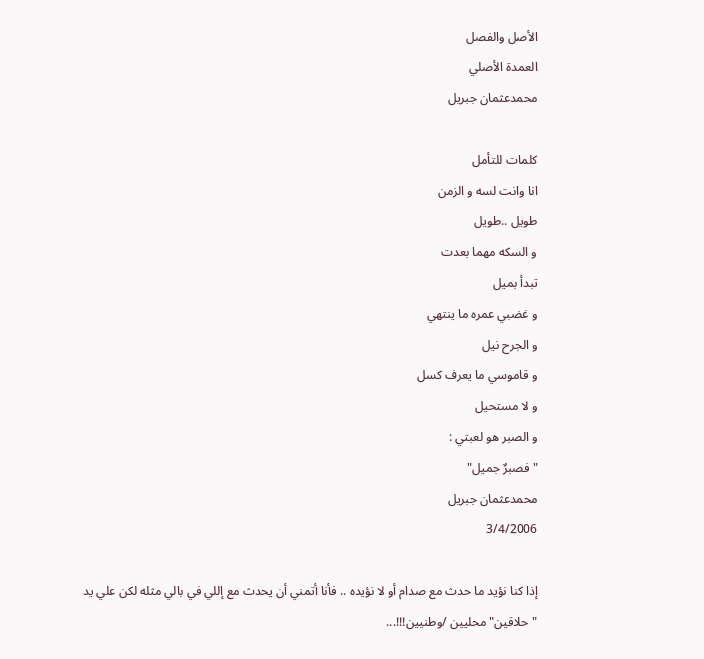الأصل والفصل
العمدة الأصلي
محمدعثمان جبريل

كلمات للتأمل
انا وانت لسه و الزمن
طويل ..طويل
و السكه مهما بعدت
تبدأ بميل
و غضبي عمره ما ينتهي
و الجرح نيل
و قاموسي ما يعرف كسل
و لا مستحيل
و الصبر هو لعبتي :
" فصبرٌ جميل"
محمدعثمان جبريل
3/4/2006

إذا كنا نؤيد ما حدث مع صدام أو لا نؤيده .. فأنا أتمني أن يحدث مع إللي في بالي مثله لكن علي يد "حلاقين"محليين /وطنيين!!!...